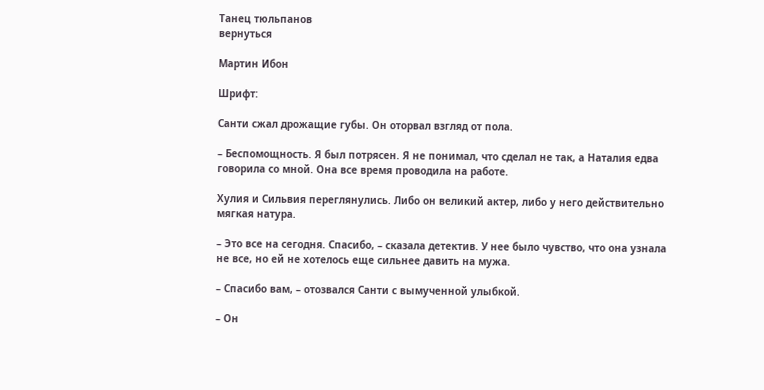Танец тюльпанов
вернуться

Мартин Ибон

Шрифт:

Санти сжал дрожащие губы. Он оторвал взгляд от пола.

– Беспомощность. Я был потрясен. Я не понимал, что сделал не так, а Наталия едва говорила со мной. Она все время проводила на работе.

Хулия и Сильвия переглянулись. Либо он великий актер, либо у него действительно мягкая натура.

– Это все на сегодня. Спасибо, – сказала детектив. У нее было чувство, что она узнала не все, но ей не хотелось еще сильнее давить на мужа.

– Спасибо вам, – отозвался Санти с вымученной улыбкой.

– Он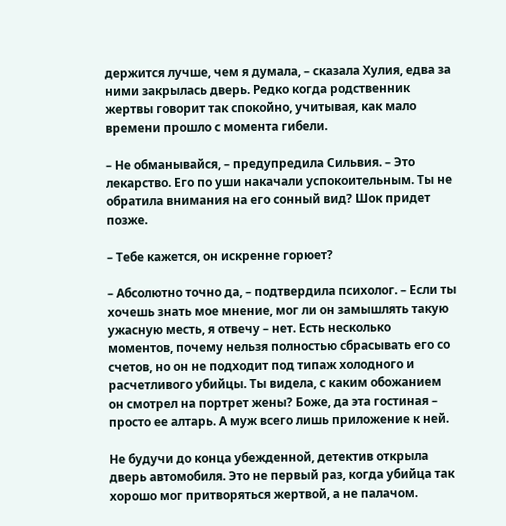держится лучше, чем я думала, – сказала Хулия, едва за ними закрылась дверь. Редко когда родственник жертвы говорит так спокойно, учитывая, как мало времени прошло с момента гибели.

– Не обманывайся, – предупредила Сильвия. – Это лекарство. Его по уши накачали успокоительным. Ты не обратила внимания на его сонный вид? Шок придет позже.

– Тебе кажется, он искренне горюет?

– Абсолютно точно да, – подтвердила психолог. – Если ты хочешь знать мое мнение, мог ли он замышлять такую ужасную месть, я отвечу – нет. Есть несколько моментов, почему нельзя полностью сбрасывать его со счетов, но он не подходит под типаж холодного и расчетливого убийцы. Ты видела, с каким обожанием он смотрел на портрет жены? Боже, да эта гостиная – просто ее алтарь. А муж всего лишь приложение к ней.

Не будучи до конца убежденной, детектив открыла дверь автомобиля. Это не первый раз, когда убийца так хорошо мог притворяться жертвой, а не палачом.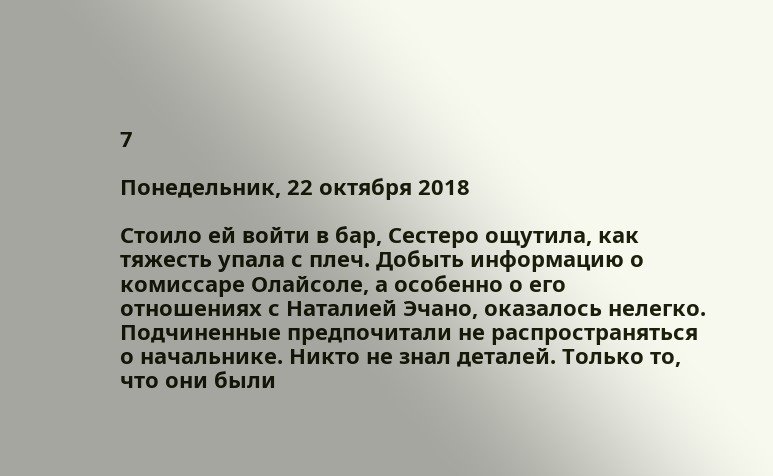7

Понедельник, 22 октября 2018

Стоило ей войти в бар, Сестеро ощутила, как тяжесть упала с плеч. Добыть информацию о комиссаре Олайсоле, а особенно о его отношениях с Наталией Эчано, оказалось нелегко. Подчиненные предпочитали не распространяться о начальнике. Никто не знал деталей. Только то, что они были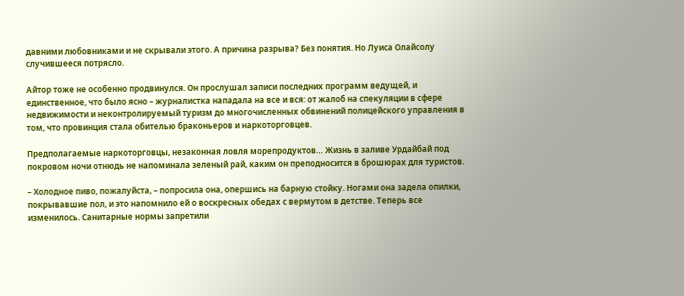давними любовниками и не скрывали этого. А причина разрыва? Без понятия. Но Луиса Олайсолу случившееся потрясло.

Айтор тоже не особенно продвинулся. Он прослушал записи последних программ ведущей, и единственное, что было ясно – журналистка нападала на все и вся: от жалоб на спекуляции в сфере недвижимости и неконтролируемый туризм до многочисленных обвинений полицейского управления в том, что провинция стала обителью браконьеров и наркоторговцев.

Предполагаемые наркоторговцы, незаконная ловля морепродуктов… Жизнь в заливе Урдайбай под покровом ночи отнюдь не напоминала зеленый рай, каким он преподносится в брошюрах для туристов.

– Холодное пиво, пожалуйста, – попросила она, опершись на барную стойку. Ногами она задела опилки, покрывавшие пол, и это напомнило ей о воскресных обедах с вермутом в детстве. Теперь все изменилось. Санитарные нормы запретили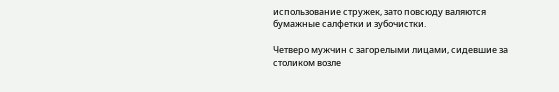использование стружек, зато повсюду валяются бумажные салфетки и зубочистки.

Четверо мужчин с загорелыми лицами, сидевшие за столиком возле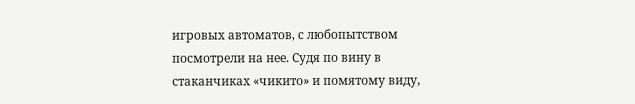игровых автоматов, с любопытством посмотрели на нее. Судя по вину в стаканчиках «чикито» и помятому виду,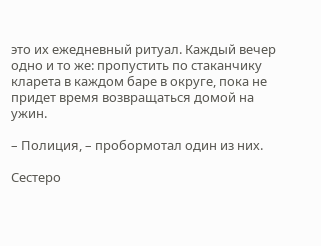это их ежедневный ритуал. Каждый вечер одно и то же: пропустить по стаканчику кларета в каждом баре в округе, пока не придет время возвращаться домой на ужин.

– Полиция, – пробормотал один из них.

Сестеро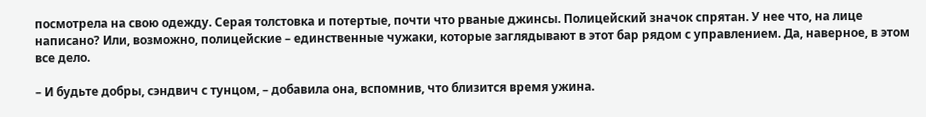посмотрела на свою одежду. Серая толстовка и потертые, почти что рваные джинсы. Полицейский значок спрятан. У нее что, на лице написано? Или, возможно, полицейские – единственные чужаки, которые заглядывают в этот бар рядом с управлением. Да, наверное, в этом все дело.

– И будьте добры, сэндвич с тунцом, – добавила она, вспомнив, что близится время ужина.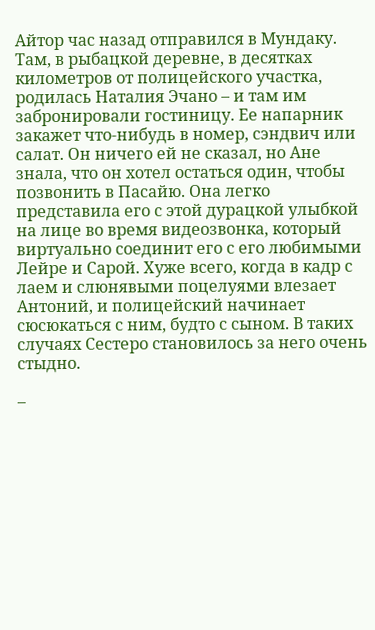Айтор час назад отправился в Мундаку. Там, в рыбацкой деревне, в десятках километров от полицейского участка, родилась Наталия Эчано – и там им забронировали гостиницу. Ее напарник закажет что-нибудь в номер, сэндвич или салат. Он ничего ей не сказал, но Ане знала, что он хотел остаться один, чтобы позвонить в Пасайю. Она легко представила его с этой дурацкой улыбкой на лице во время видеозвонка, который виртуально соединит его с его любимыми Лейре и Сарой. Хуже всего, когда в кадр с лаем и слюнявыми поцелуями влезает Антоний, и полицейский начинает сюсюкаться с ним, будто с сыном. В таких случаях Сестеро становилось за него очень стыдно.

–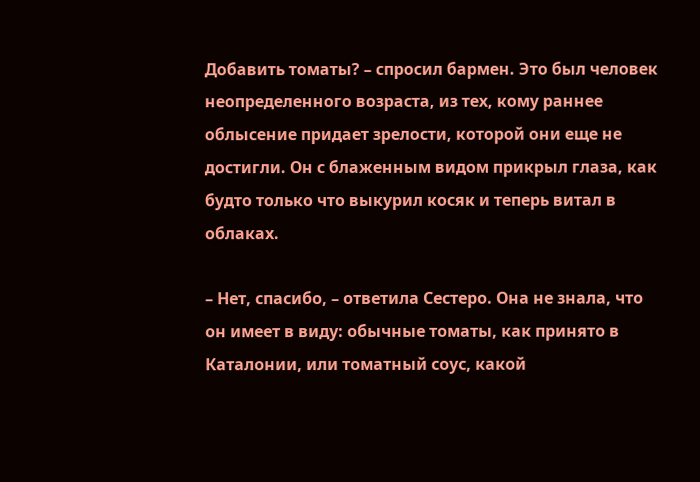Добавить томаты? – спросил бармен. Это был человек неопределенного возраста, из тех, кому раннее облысение придает зрелости, которой они еще не достигли. Он с блаженным видом прикрыл глаза, как будто только что выкурил косяк и теперь витал в облаках.

– Нет, спасибо, – ответила Сестеро. Она не знала, что он имеет в виду: обычные томаты, как принято в Каталонии, или томатный соус, какой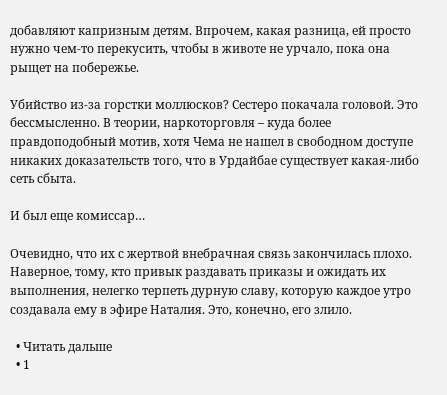добавляют капризным детям. Впрочем, какая разница, ей просто нужно чем-то перекусить, чтобы в животе не урчало, пока она рыщет на побережье.

Убийство из-за горстки моллюсков? Сестеро покачала головой. Это бессмысленно. В теории, наркоторговля – куда более правдоподобный мотив, хотя Чема не нашел в свободном доступе никаких доказательств того, что в Урдайбае существует какая-либо сеть сбыта.

И был еще комиссар…

Очевидно, что их с жертвой внебрачная связь закончилась плохо. Наверное, тому, кто привык раздавать приказы и ожидать их выполнения, нелегко терпеть дурную славу, которую каждое утро создавала ему в эфире Наталия. Это, конечно, его злило.

  • Читать дальше
  • 1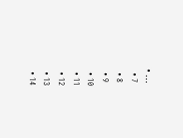• ...
  • 7
  • 8
  • 9
  • 10
  • 11
  • 12
  • 13
  • 14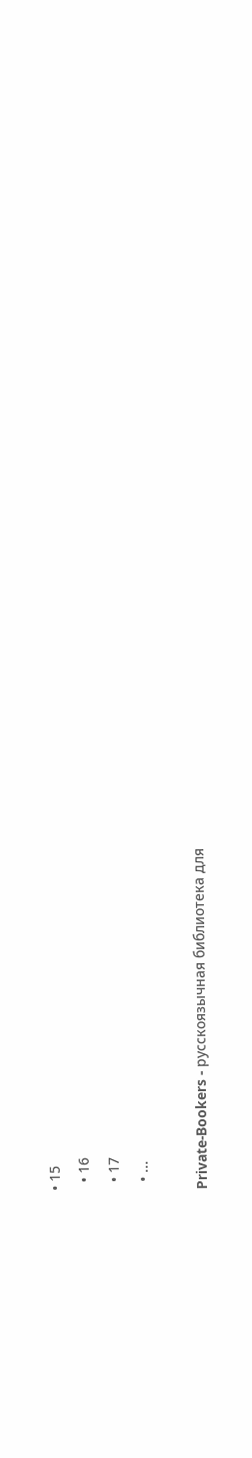• 15
  • 16
  • 17
  • ...

Private-Bookers - русскоязычная библиотека для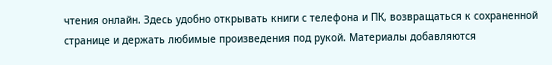чтения онлайн. Здесь удобно открывать книги с телефона и ПК, возвращаться к сохраненной странице и держать любимые произведения под рукой. Материалы добавляются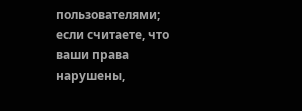пользователями; если считаете, что ваши права нарушены,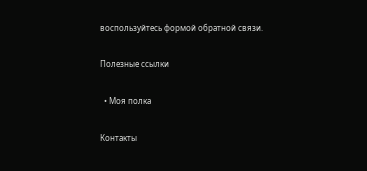воспользуйтесь формой обратной связи.

Полезные ссылки

  • Моя полка

Контакты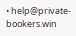• help@private-bookers.win